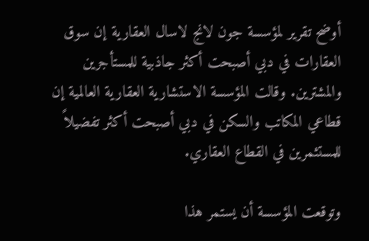أوضح تقرير لمؤسسة جون لانج لاسال العقارية إن سوق العقارات في دبي أصبحت أكثر جاذبية للمستأجرين والمشترين. وقالت المؤسسة الاستشارية العقارية العالمية إن قطاعي المكاتب والسكن في دبي أصبحت أكثر تفضيلاً للمستثمرين في القطاع العقاري.

وتوقعت المؤسسة أن يستمر هذا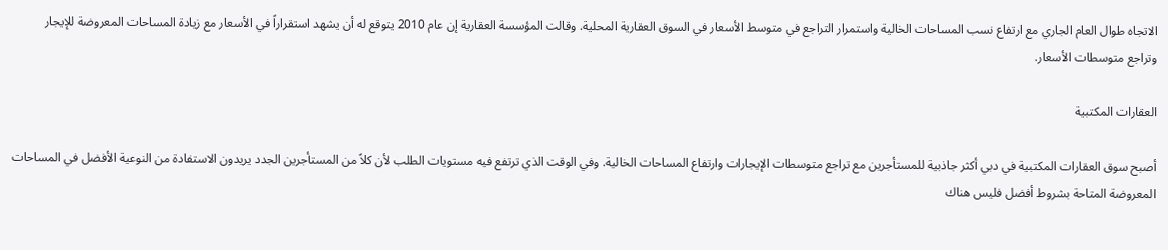الاتجاه طوال العام الجاري مع ارتفاع نسب المساحات الخالية واستمرار التراجع في متوسط الأسعار في السوق العقارية المحلية. وقالت المؤسسة العقارية إن عام 2010 يتوقع له أن يشهد استقراراً في الأسعار مع زيادة المساحات المعروضة للإيجار وتراجع متوسطات الأسعار.

العقارات المكتبية

أصبح سوق العقارات المكتبية في دبي أكثر جاذبية للمستأجرين مع تراجع متوسطات الإيجارات وارتفاع المساحات الخالية. وفي الوقت الذي ترتفع فيه مستويات الطلب لأن كلاً من المستأجرين الجدد يريدون الاستفادة من النوعية الأفضل في المساحات المعروضة المتاحة بشروط أفضل فليس هناك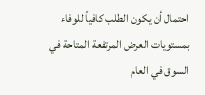احتمال أن يكون الطلب كافياً للوفاء بمستويات العرض المرتفعة المتاحة في السوق في العام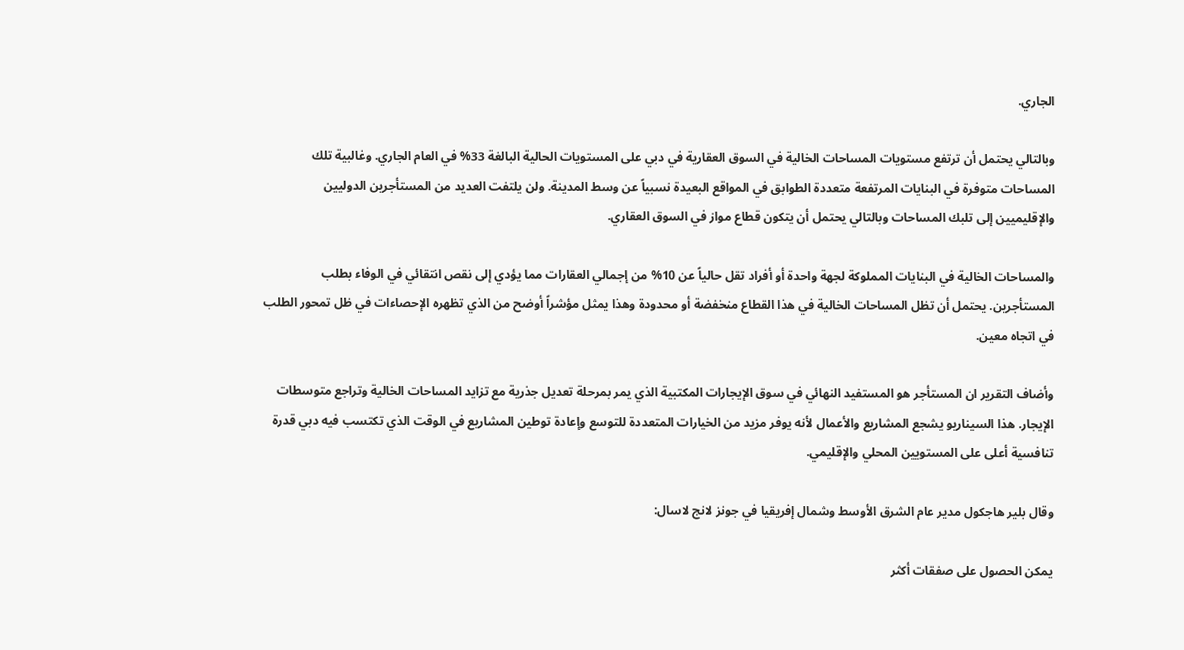الجاري.

وبالتالي يحتمل أن ترتفع مستويات المساحات الخالية في السوق العقارية في دبي على المستويات الحالية البالغة 33% في العام الجاري. وغالبية تلك المساحات متوفرة في البنايات المرتفعة متعددة الطوابق في المواقع البعيدة نسبياً عن وسط المدينة. ولن يلتفت العديد من المستأجرين الدوليين والإقليميين إلى تلبك المساحات وبالتالي يحتمل أن يتكون قطاع مواز في السوق العقاري.

والمساحات الخالية في البنايات المملوكة لجهة واحدة أو أفراد تقل حالياً عن 10% من إجمالي العقارات مما يؤدي إلى نقص انتقائي في الوفاء بطلب المستأجرين. يحتمل أن تظل المساحات الخالية في هذا القطاع منخفضة أو محدودة وهذا يمثل مؤشراً أوضح من الذي تظهره الإحصاءات في ظل تمحور الطلب في اتجاه معين.

وأضاف التقرير ان المستأجر هو المستفيد النهائي في سوق الإيجارات المكتبية الذي يمر بمرحلة تعديل جذرية مع تزايد المساحات الخالية وتراجع متوسطات الإيجار. هذا السيناريو يشجع المشاريع والأعمال لأنه يوفر مزيد من الخيارات المتعددة للتوسع وإعادة توطين المشاريع في الوقت الذي تكتسب فيه دبي قدرة تنافسية أعلى على المستويين المحلي والإقليمي.

وقال بلير هاجكول مدير عام الشرق الأوسط وشمال إفريقيا في جونز لانج لاسال:

يمكن الحصول على صفقات أكثر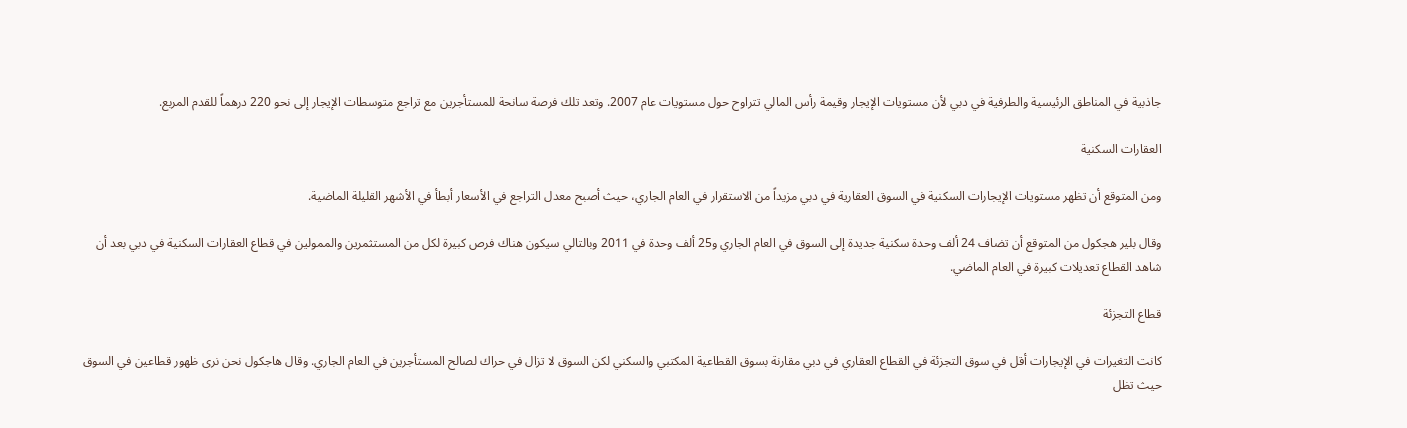جاذبية في المناطق الرئيسية والطرفية في دبي لأن مستويات الإيجار وقيمة رأس المالي تتراوح حول مستويات عام 2007. وتعد تلك فرصة سانحة للمستأجرين مع تراجع متوسطات الإيجار إلى نحو 220 درهماً للقدم المربع.

العقارات السكنية

ومن المتوقع أن تظهر مستويات الإيجارات السكنية في السوق العقارية في دبي مزيداً من الاستقرار في العام الجاري، حيث أصبح معدل التراجع في الأسعار أبطأ في الأشهر القليلة الماضية.

وقال بلير هجكول من المتوقع أن تضاف 24 ألف وحدة سكنية جديدة إلى السوق في العام الجاري و25 ألف وحدة في 2011 وبالتالي سيكون هناك فرص كبيرة لكل من المستثمرين والممولين في قطاع العقارات السكنية في دبي بعد أن شاهد القطاع تعديلات كبيرة في العام الماضي.

قطاع التجزئة

كانت التغيرات في الإيجارات أقل في سوق التجزئة في القطاع العقاري في دبي مقارنة بسوق القطاعية المكتبي والسكني لكن السوق لا تزال في حراك لصالح المستأجرين في العام الجاري. وقال هاجكول نحن نرى ظهور قطاعين في السوق حيث تظل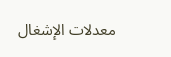معدلات الإشغال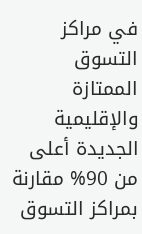في مراكز التسوق الممتازة والإقليمية الجديدة أعلى من 90% مقارنة بمراكز التسوق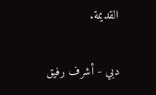القديمة.

دبي - أشرف رفيق